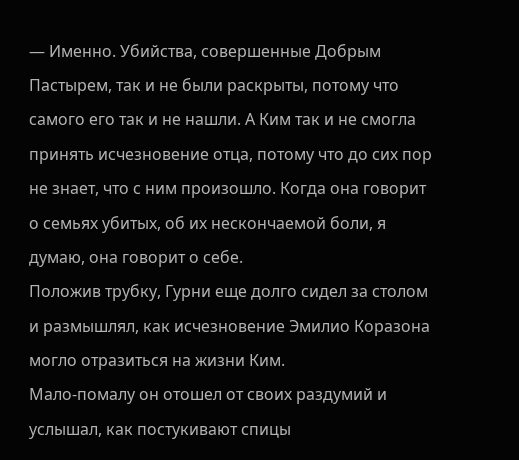— Именно. Убийства, совершенные Добрым Пастырем, так и не были раскрыты, потому что самого его так и не нашли. А Ким так и не смогла принять исчезновение отца, потому что до сих пор не знает, что с ним произошло. Когда она говорит о семьях убитых, об их нескончаемой боли, я думаю, она говорит о себе.
Положив трубку, Гурни еще долго сидел за столом и размышлял, как исчезновение Эмилио Коразона могло отразиться на жизни Ким.
Мало-помалу он отошел от своих раздумий и услышал, как постукивают спицы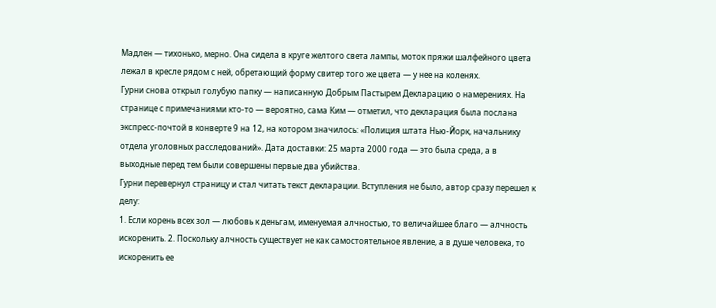Мадлен — тихонько, мерно. Она сидела в круге желтого света лампы, моток пряжи шалфейного цвета лежал в кресле рядом с ней, обретающий форму свитер того же цвета — у нее на коленях.
Гурни снова открыл голубую папку — написанную Добрым Пастырем Декларацию о намерениях. На странице с примечаниями кто-то — вероятно, сама Ким — отметил, что декларация была послана экспресс-почтой в конверте 9 на 12, на котором значилось: «Полиция штата Нью-Йорк, начальнику отдела уголовных расследований». Дата доставки: 25 марта 2000 года — это была среда, а в выходные перед тем были совершены первые два убийства.
Гурни перевернул страницу и стал читать текст декларации. Вступления не было, автор сразу перешел к делу:
1. Если корень всех зол — любовь к деньгам, именуемая алчностью, то величайшее благо — алчность искоренить. 2. Поскольку алчность существует не как самостоятельное явление, а в душе человека, то искоренить ее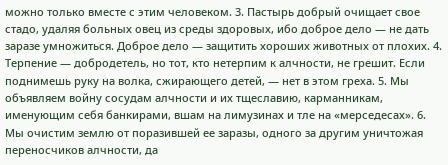можно только вместе с этим человеком. 3. Пастырь добрый очищает свое стадо, удаляя больных овец из среды здоровых, ибо доброе дело — не дать заразе умножиться. Доброе дело — защитить хороших животных от плохих. 4. Терпение — добродетель, но тот, кто нетерпим к алчности, не грешит. Если поднимешь руку на волка, сжирающего детей, — нет в этом греха. 5. Мы объявляем войну сосудам алчности и их тщеславию, карманникам, именующим себя банкирами, вшам на лимузинах и тле на «мерседесах». 6. Мы очистим землю от поразившей ее заразы, одного за другим уничтожая переносчиков алчности, да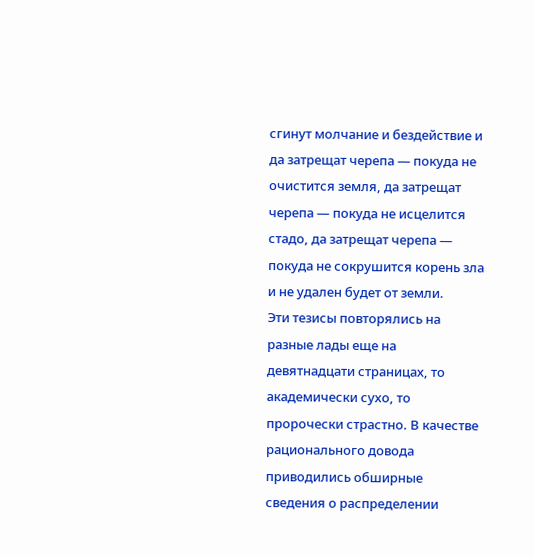сгинут молчание и бездействие и да затрещат черепа — покуда не очистится земля, да затрещат черепа — покуда не исцелится стадо, да затрещат черепа — покуда не сокрушится корень зла и не удален будет от земли.
Эти тезисы повторялись на разные лады еще на девятнадцати страницах, то академически сухо, то пророчески страстно. В качестве рационального довода приводились обширные сведения о распределении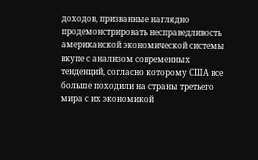доходов, призванные наглядно продемонстрировать несправедливость американской экономической системы вкупе с анализом современных тенденций, согласно которому США все больше походили на страны третьего мира с их экономикой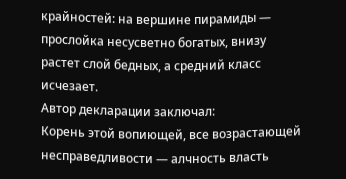крайностей: на вершине пирамиды — прослойка несусветно богатых, внизу растет слой бедных, а средний класс исчезает.
Автор декларации заключал:
Корень этой вопиющей, все возрастающей несправедливости — алчность власть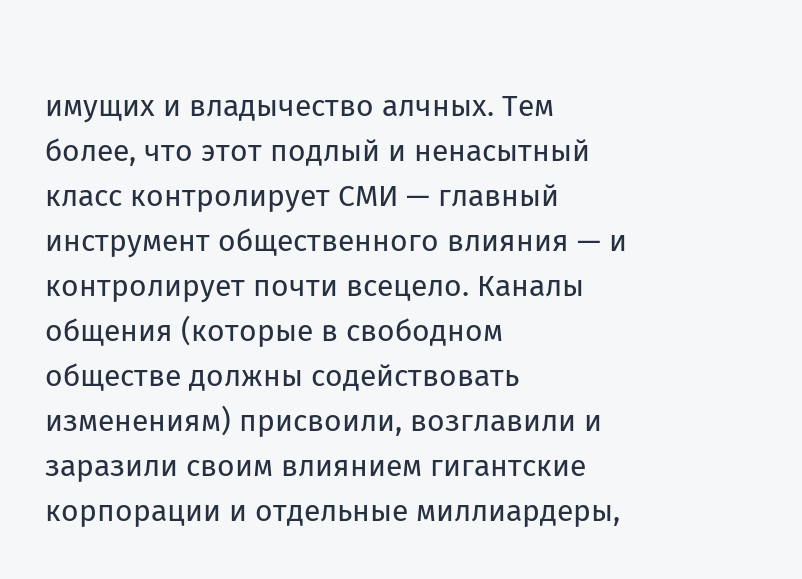имущих и владычество алчных. Тем более, что этот подлый и ненасытный класс контролирует СМИ — главный инструмент общественного влияния — и контролирует почти всецело. Каналы общения (которые в свободном обществе должны содействовать изменениям) присвоили, возглавили и заразили своим влиянием гигантские корпорации и отдельные миллиардеры,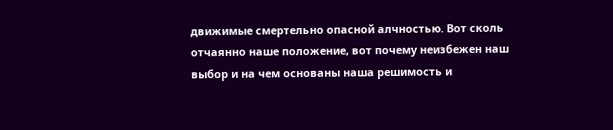движимые смертельно опасной алчностью. Вот сколь отчаянно наше положение, вот почему неизбежен наш выбор и на чем основаны наша решимость и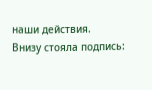наши действия.
Внизу стояла подпись: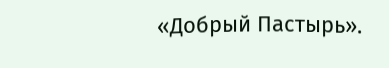«Добрый Пастырь».